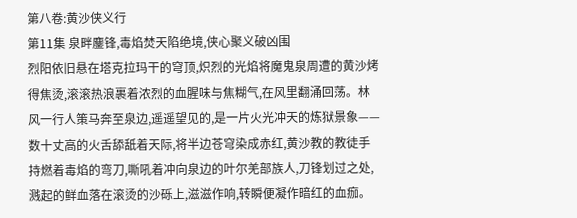第八卷:黄沙侠义行
第11集 泉畔鏖锋,毒焰焚天陷绝境,侠心聚义破凶围
烈阳依旧悬在塔克拉玛干的穹顶,炽烈的光焰将魔鬼泉周遭的黄沙烤得焦烫,滚滚热浪裹着浓烈的血腥味与焦糊气,在风里翻涌回荡。林风一行人策马奔至泉边,遥遥望见的,是一片火光冲天的炼狱景象——数十丈高的火舌舔舐着天际,将半边苍穹染成赤红,黄沙教的教徒手持燃着毒焰的弯刀,嘶吼着冲向泉边的叶尔羌部族人,刀锋划过之处,溅起的鲜血落在滚烫的沙砾上,滋滋作响,转瞬便凝作暗红的血痂。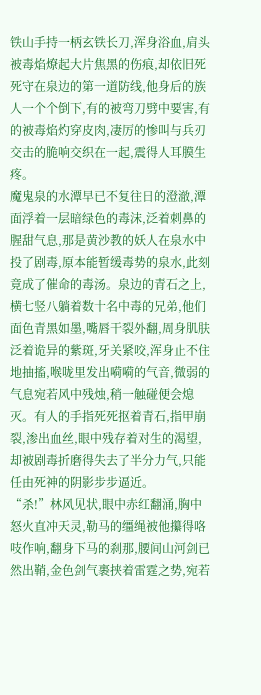铁山手持一柄玄铁长刀,浑身浴血,肩头被毒焰燎起大片焦黑的伤痕,却依旧死死守在泉边的第一道防线,他身后的族人一个个倒下,有的被弯刀劈中要害,有的被毒焰灼穿皮肉,凄厉的惨叫与兵刃交击的脆响交织在一起,震得人耳膜生疼。
魔鬼泉的水潭早已不复往日的澄澈,潭面浮着一层暗绿色的毒沫,泛着刺鼻的腥甜气息,那是黄沙教的妖人在泉水中投了剧毒,原本能暂缓毒势的泉水,此刻竟成了催命的毒汤。泉边的青石之上,横七竖八躺着数十名中毒的兄弟,他们面色青黑如墨,嘴唇干裂外翻,周身肌肤泛着诡异的紫斑,牙关紧咬,浑身止不住地抽搐,喉咙里发出嗬嗬的气音,微弱的气息宛若风中残烛,稍一触碰便会熄灭。有人的手指死死抠着青石,指甲崩裂,渗出血丝,眼中残存着对生的渴望,却被剧毒折磨得失去了半分力气,只能任由死神的阴影步步逼近。
“杀!”林风见状,眼中赤红翻涌,胸中怒火直冲天灵,勒马的缰绳被他攥得咯吱作响,翻身下马的刹那,腰间山河剑已然出鞘,金色剑气裹挟着雷霆之势,宛若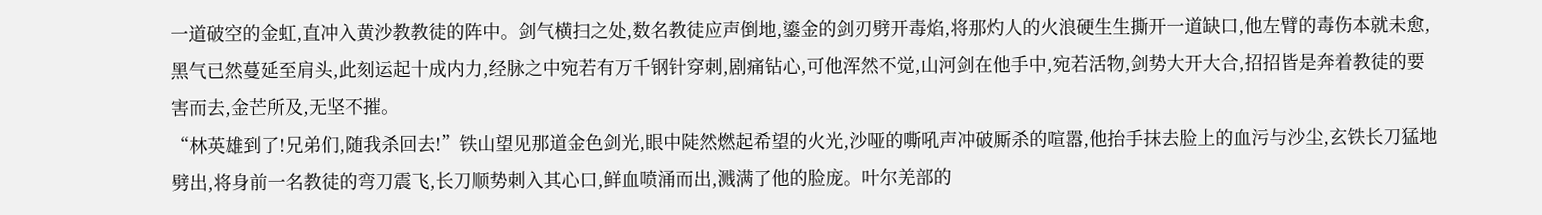一道破空的金虹,直冲入黄沙教教徒的阵中。剑气横扫之处,数名教徒应声倒地,鎏金的剑刃劈开毒焰,将那灼人的火浪硬生生撕开一道缺口,他左臂的毒伤本就未愈,黑气已然蔓延至肩头,此刻运起十成内力,经脉之中宛若有万千钢针穿刺,剧痛钻心,可他浑然不觉,山河剑在他手中,宛若活物,剑势大开大合,招招皆是奔着教徒的要害而去,金芒所及,无坚不摧。
“林英雄到了!兄弟们,随我杀回去!”铁山望见那道金色剑光,眼中陡然燃起希望的火光,沙哑的嘶吼声冲破厮杀的喧嚣,他抬手抹去脸上的血污与沙尘,玄铁长刀猛地劈出,将身前一名教徒的弯刀震飞,长刀顺势刺入其心口,鲜血喷涌而出,溅满了他的脸庞。叶尔羌部的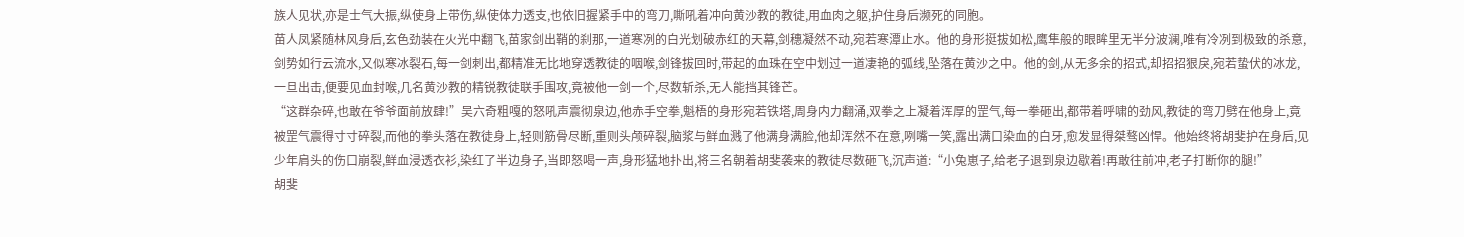族人见状,亦是士气大振,纵使身上带伤,纵使体力透支,也依旧握紧手中的弯刀,嘶吼着冲向黄沙教的教徒,用血肉之躯,护住身后濒死的同胞。
苗人凤紧随林风身后,玄色劲装在火光中翻飞,苗家剑出鞘的刹那,一道寒冽的白光划破赤红的天幕,剑穗凝然不动,宛若寒潭止水。他的身形挺拔如松,鹰隼般的眼眸里无半分波澜,唯有冷冽到极致的杀意,剑势如行云流水,又似寒冰裂石,每一剑刺出,都精准无比地穿透教徒的咽喉,剑锋拔回时,带起的血珠在空中划过一道凄艳的弧线,坠落在黄沙之中。他的剑,从无多余的招式,却招招狠戾,宛若蛰伏的冰龙,一旦出击,便要见血封喉,几名黄沙教的精锐教徒联手围攻,竟被他一剑一个,尽数斩杀,无人能挡其锋芒。
“这群杂碎,也敢在爷爷面前放肆!”吴六奇粗嘎的怒吼声震彻泉边,他赤手空拳,魁梧的身形宛若铁塔,周身内力翻涌,双拳之上凝着浑厚的罡气,每一拳砸出,都带着呼啸的劲风,教徒的弯刀劈在他身上,竟被罡气震得寸寸碎裂,而他的拳头落在教徒身上,轻则筋骨尽断,重则头颅碎裂,脑浆与鲜血溅了他满身满脸,他却浑然不在意,咧嘴一笑,露出满口染血的白牙,愈发显得桀骜凶悍。他始终将胡斐护在身后,见少年肩头的伤口崩裂,鲜血浸透衣衫,染红了半边身子,当即怒喝一声,身形猛地扑出,将三名朝着胡斐袭来的教徒尽数砸飞,沉声道:“小兔崽子,给老子退到泉边歇着!再敢往前冲,老子打断你的腿!”
胡斐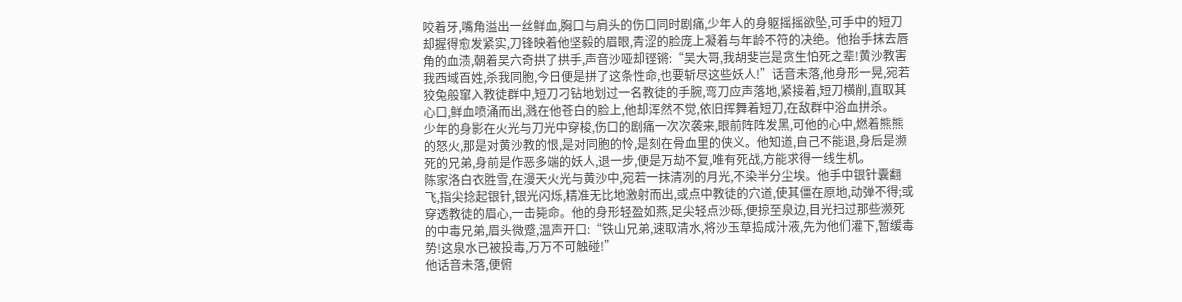咬着牙,嘴角溢出一丝鲜血,胸口与肩头的伤口同时剧痛,少年人的身躯摇摇欲坠,可手中的短刀却握得愈发紧实,刀锋映着他坚毅的眉眼,青涩的脸庞上凝着与年龄不符的决绝。他抬手抹去唇角的血渍,朝着吴六奇拱了拱手,声音沙哑却铿锵:“吴大哥,我胡斐岂是贪生怕死之辈!黄沙教害我西域百姓,杀我同胞,今日便是拼了这条性命,也要斩尽这些妖人!”话音未落,他身形一晃,宛若狡兔般窜入教徒群中,短刀刁钻地划过一名教徒的手腕,弯刀应声落地,紧接着,短刀横削,直取其心口,鲜血喷涌而出,溅在他苍白的脸上,他却浑然不觉,依旧挥舞着短刀,在敌群中浴血拼杀。
少年的身影在火光与刀光中穿梭,伤口的剧痛一次次袭来,眼前阵阵发黑,可他的心中,燃着熊熊的怒火,那是对黄沙教的恨,是对同胞的怜,是刻在骨血里的侠义。他知道,自己不能退,身后是濒死的兄弟,身前是作恶多端的妖人,退一步,便是万劫不复,唯有死战,方能求得一线生机。
陈家洛白衣胜雪,在漫天火光与黄沙中,宛若一抹清冽的月光,不染半分尘埃。他手中银针囊翻飞,指尖捻起银针,银光闪烁,精准无比地激射而出,或点中教徒的穴道,使其僵在原地,动弹不得;或穿透教徒的眉心,一击毙命。他的身形轻盈如燕,足尖轻点沙砾,便掠至泉边,目光扫过那些濒死的中毒兄弟,眉头微蹙,温声开口:“铁山兄弟,速取清水,将沙玉草捣成汁液,先为他们灌下,暂缓毒势!这泉水已被投毒,万万不可触碰!”
他话音未落,便俯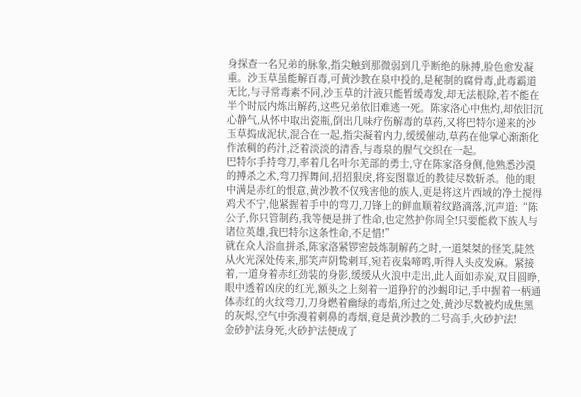身探查一名兄弟的脉象,指尖触到那微弱到几乎断绝的脉搏,脸色愈发凝重。沙玉草虽能解百毒,可黄沙教在泉中投的,是秘制的腐骨毒,此毒霸道无比,与寻常毒素不同,沙玉草的汁液只能暂缓毒发,却无法根除,若不能在半个时辰内炼出解药,这些兄弟依旧难逃一死。陈家洛心中焦灼,却依旧沉心静气,从怀中取出瓷瓶,倒出几味疗伤解毒的草药,又将巴特尔递来的沙玉草捣成泥状,混合在一起,指尖凝着内力,缓缓催动,草药在他掌心渐渐化作浓稠的药汁,泛着淡淡的清香,与毒泉的腥气交织在一起。
巴特尔手持弯刀,率着几名叶尔羌部的勇士,守在陈家洛身侧,他熟悉沙漠的搏杀之术,弯刀挥舞间,招招狠戾,将妄图靠近的教徒尽数斩杀。他的眼中满是赤红的恨意,黄沙教不仅残害他的族人,更是将这片西域的净土搅得鸡犬不宁,他紧握着手中的弯刀,刀锋上的鲜血顺着纹路滴落,沉声道:“陈公子,你只管制药,我等便是拼了性命,也定然护你周全!只要能救下族人与诸位英雄,我巴特尔这条性命,不足惜!”
就在众人浴血拼杀,陈家洛紧锣密鼓炼制解药之时,一道桀桀的怪笑,陡然从火光深处传来,那笑声阴鸷刺耳,宛若夜枭啼鸣,听得人头皮发麻。紧接着,一道身着赤红劲装的身影,缓缓从火浪中走出,此人面如赤炭,双目圆睁,眼中透着凶戾的红光,额头之上刻着一道狰狞的沙蝎印记,手中握着一柄通体赤红的火纹弯刀,刀身燃着幽绿的毒焰,所过之处,黄沙尽数被灼成焦黑的灰烬,空气中弥漫着刺鼻的毒烟,竟是黄沙教的二号高手,火砂护法!
金砂护法身死,火砂护法便成了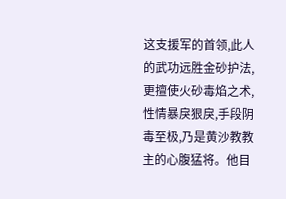这支援军的首领,此人的武功远胜金砂护法,更擅使火砂毒焰之术,性情暴戾狠戾,手段阴毒至极,乃是黄沙教教主的心腹猛将。他目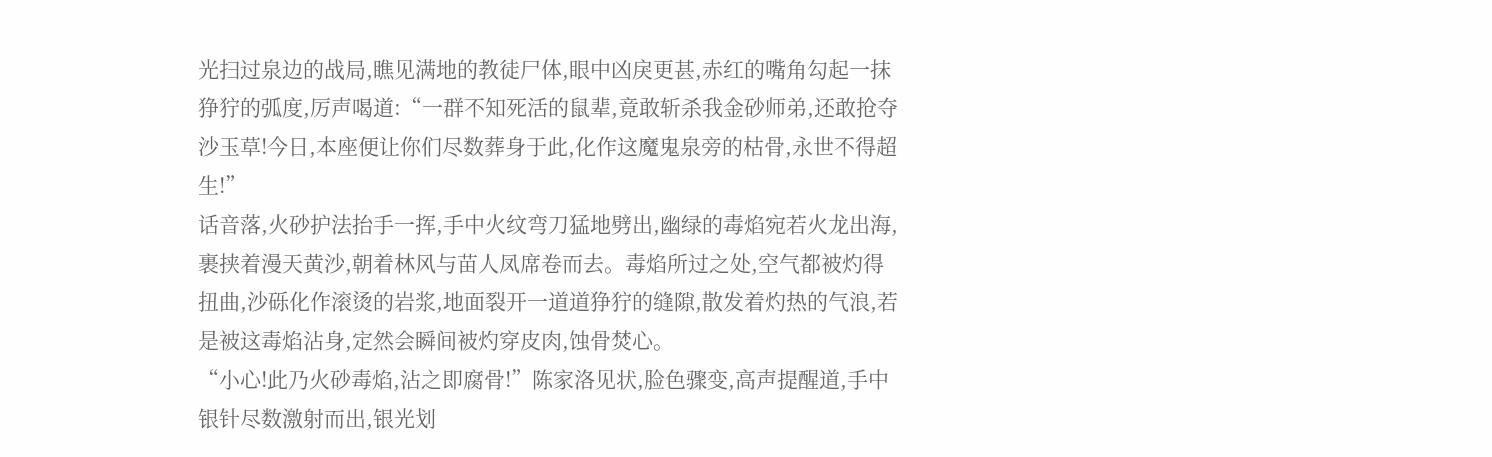光扫过泉边的战局,瞧见满地的教徒尸体,眼中凶戾更甚,赤红的嘴角勾起一抹狰狞的弧度,厉声喝道:“一群不知死活的鼠辈,竟敢斩杀我金砂师弟,还敢抢夺沙玉草!今日,本座便让你们尽数葬身于此,化作这魔鬼泉旁的枯骨,永世不得超生!”
话音落,火砂护法抬手一挥,手中火纹弯刀猛地劈出,幽绿的毒焰宛若火龙出海,裹挟着漫天黄沙,朝着林风与苗人凤席卷而去。毒焰所过之处,空气都被灼得扭曲,沙砾化作滚烫的岩浆,地面裂开一道道狰狞的缝隙,散发着灼热的气浪,若是被这毒焰沾身,定然会瞬间被灼穿皮肉,蚀骨焚心。
“小心!此乃火砂毒焰,沾之即腐骨!”陈家洛见状,脸色骤变,高声提醒道,手中银针尽数激射而出,银光划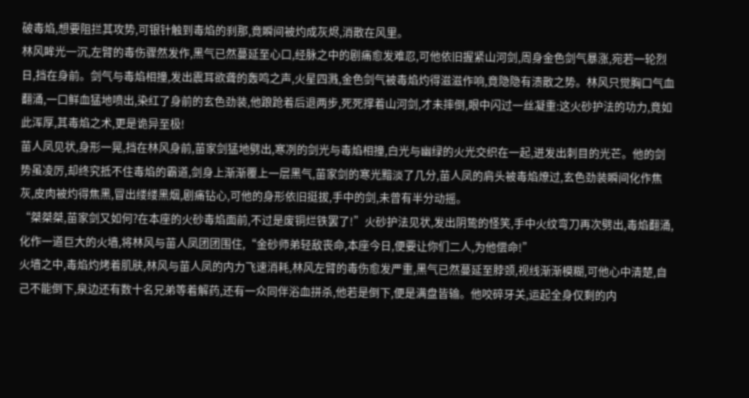破毒焰,想要阻拦其攻势,可银针触到毒焰的刹那,竟瞬间被灼成灰烬,消散在风里。
林风眸光一沉,左臂的毒伤骤然发作,黑气已然蔓延至心口,经脉之中的剧痛愈发难忍,可他依旧握紧山河剑,周身金色剑气暴涨,宛若一轮烈日,挡在身前。剑气与毒焰相撞,发出震耳欲聋的轰鸣之声,火星四溅,金色剑气被毒焰灼得滋滋作响,竟隐隐有溃散之势。林风只觉胸口气血翻涌,一口鲜血猛地喷出,染红了身前的玄色劲装,他踉跄着后退两步,死死撑着山河剑,才未摔倒,眼中闪过一丝凝重:这火砂护法的功力,竟如此浑厚,其毒焰之术,更是诡异至极!
苗人凤见状,身形一晃,挡在林风身前,苗家剑猛地劈出,寒冽的剑光与毒焰相撞,白光与幽绿的火光交织在一起,迸发出刺目的光芒。他的剑势虽凌厉,却终究抵不住毒焰的霸道,剑身上渐渐覆上一层黑气,苗家剑的寒光黯淡了几分,苗人凤的肩头被毒焰燎过,玄色劲装瞬间化作焦灰,皮肉被灼得焦黑,冒出缕缕黑烟,剧痛钻心,可他的身形依旧挺拔,手中的剑,未曾有半分动摇。
“桀桀桀,苗家剑又如何?在本座的火砂毒焰面前,不过是废铜烂铁罢了!”火砂护法见状,发出阴鸷的怪笑,手中火纹弯刀再次劈出,毒焰翻涌,化作一道巨大的火墙,将林风与苗人凤团团围住,“金砂师弟轻敌丧命,本座今日,便要让你们二人,为他偿命!”
火墙之中,毒焰灼烤着肌肤,林风与苗人凤的内力飞速消耗,林风左臂的毒伤愈发严重,黑气已然蔓延至脖颈,视线渐渐模糊,可他心中清楚,自己不能倒下,泉边还有数十名兄弟等着解药,还有一众同伴浴血拼杀,他若是倒下,便是满盘皆输。他咬碎牙关,运起全身仅剩的内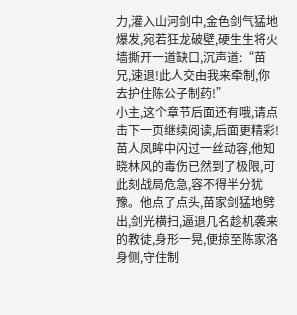力,灌入山河剑中,金色剑气猛地爆发,宛若狂龙破壁,硬生生将火墙撕开一道缺口,沉声道:“苗兄,速退!此人交由我来牵制,你去护住陈公子制药!”
小主,这个章节后面还有哦,请点击下一页继续阅读,后面更精彩!苗人凤眸中闪过一丝动容,他知晓林风的毒伤已然到了极限,可此刻战局危急,容不得半分犹豫。他点了点头,苗家剑猛地劈出,剑光横扫,逼退几名趁机袭来的教徒,身形一晃,便掠至陈家洛身侧,守住制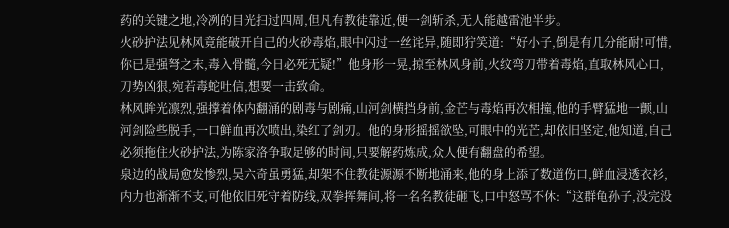药的关键之地,冷冽的目光扫过四周,但凡有教徒靠近,便一剑斩杀,无人能越雷池半步。
火砂护法见林风竟能破开自己的火砂毒焰,眼中闪过一丝诧异,随即狞笑道:“好小子,倒是有几分能耐!可惜,你已是强弩之末,毒入骨髓,今日必死无疑!”他身形一晃,掠至林风身前,火纹弯刀带着毒焰,直取林风心口,刀势凶狠,宛若毒蛇吐信,想要一击致命。
林风眸光凛烈,强撑着体内翻涌的剧毒与剧痛,山河剑横挡身前,金芒与毒焰再次相撞,他的手臂猛地一颤,山河剑险些脱手,一口鲜血再次喷出,染红了剑刃。他的身形摇摇欲坠,可眼中的光芒,却依旧坚定,他知道,自己必须拖住火砂护法,为陈家洛争取足够的时间,只要解药炼成,众人便有翻盘的希望。
泉边的战局愈发惨烈,吴六奇虽勇猛,却架不住教徒源源不断地涌来,他的身上添了数道伤口,鲜血浸透衣衫,内力也渐渐不支,可他依旧死守着防线,双拳挥舞间,将一名名教徒砸飞,口中怒骂不休:“这群龟孙子,没完没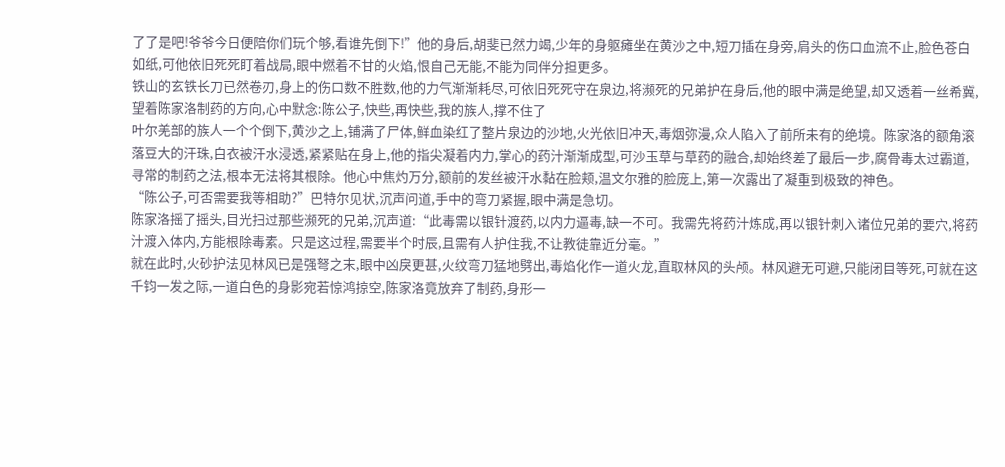了了是吧!爷爷今日便陪你们玩个够,看谁先倒下!”他的身后,胡斐已然力竭,少年的身躯瘫坐在黄沙之中,短刀插在身旁,肩头的伤口血流不止,脸色苍白如纸,可他依旧死死盯着战局,眼中燃着不甘的火焰,恨自己无能,不能为同伴分担更多。
铁山的玄铁长刀已然卷刃,身上的伤口数不胜数,他的力气渐渐耗尽,可依旧死死守在泉边,将濒死的兄弟护在身后,他的眼中满是绝望,却又透着一丝希冀,望着陈家洛制药的方向,心中默念:陈公子,快些,再快些,我的族人,撑不住了
叶尔羌部的族人一个个倒下,黄沙之上,铺满了尸体,鲜血染红了整片泉边的沙地,火光依旧冲天,毒烟弥漫,众人陷入了前所未有的绝境。陈家洛的额角滚落豆大的汗珠,白衣被汗水浸透,紧紧贴在身上,他的指尖凝着内力,掌心的药汁渐渐成型,可沙玉草与草药的融合,却始终差了最后一步,腐骨毒太过霸道,寻常的制药之法,根本无法将其根除。他心中焦灼万分,额前的发丝被汗水黏在脸颊,温文尔雅的脸庞上,第一次露出了凝重到极致的神色。
“陈公子,可否需要我等相助?”巴特尔见状,沉声问道,手中的弯刀紧握,眼中满是急切。
陈家洛摇了摇头,目光扫过那些濒死的兄弟,沉声道:“此毒需以银针渡药,以内力逼毒,缺一不可。我需先将药汁炼成,再以银针刺入诸位兄弟的要穴,将药汁渡入体内,方能根除毒素。只是这过程,需要半个时辰,且需有人护住我,不让教徒靠近分毫。”
就在此时,火砂护法见林风已是强弩之末,眼中凶戾更甚,火纹弯刀猛地劈出,毒焰化作一道火龙,直取林风的头颅。林风避无可避,只能闭目等死,可就在这千钧一发之际,一道白色的身影宛若惊鸿掠空,陈家洛竟放弃了制药,身形一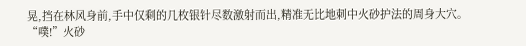晃,挡在林风身前,手中仅剩的几枚银针尽数激射而出,精准无比地刺中火砂护法的周身大穴。
“噗!”火砂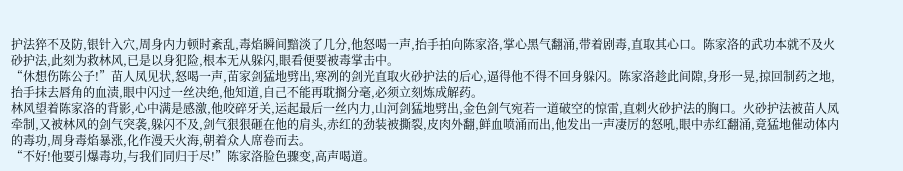护法猝不及防,银针入穴,周身内力顿时紊乱,毒焰瞬间黯淡了几分,他怒喝一声,抬手拍向陈家洛,掌心黑气翻涌,带着剧毒,直取其心口。陈家洛的武功本就不及火砂护法,此刻为救林风,已是以身犯险,根本无从躲闪,眼看便要被毒掌击中。
“休想伤陈公子!”苗人凤见状,怒喝一声,苗家剑猛地劈出,寒冽的剑光直取火砂护法的后心,逼得他不得不回身躲闪。陈家洛趁此间隙,身形一晃,掠回制药之地,抬手抹去唇角的血渍,眼中闪过一丝决绝,他知道,自己不能再耽搁分毫,必须立刻炼成解药。
林风望着陈家洛的背影,心中满是感激,他咬碎牙关,运起最后一丝内力,山河剑猛地劈出,金色剑气宛若一道破空的惊雷,直刺火砂护法的胸口。火砂护法被苗人凤牵制,又被林风的剑气突袭,躲闪不及,剑气狠狠砸在他的肩头,赤红的劲装被撕裂,皮肉外翻,鲜血喷涌而出,他发出一声凄厉的怒吼,眼中赤红翻涌,竟猛地催动体内的毒功,周身毒焰暴涨,化作漫天火海,朝着众人席卷而去。
“不好!他要引爆毒功,与我们同归于尽!”陈家洛脸色骤变,高声喝道。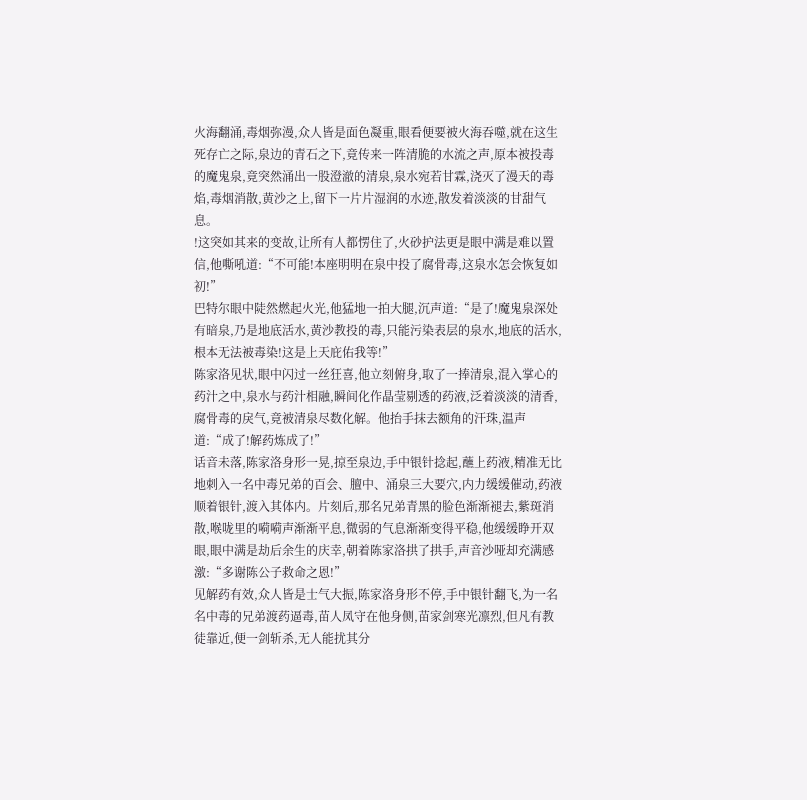火海翻涌,毒烟弥漫,众人皆是面色凝重,眼看便要被火海吞噬,就在这生死存亡之际,泉边的青石之下,竟传来一阵清脆的水流之声,原本被投毒的魔鬼泉,竟突然涌出一股澄澈的清泉,泉水宛若甘霖,浇灭了漫天的毒焰,毒烟消散,黄沙之上,留下一片片湿润的水迹,散发着淡淡的甘甜气息。
!这突如其来的变故,让所有人都愣住了,火砂护法更是眼中满是难以置信,他嘶吼道:“不可能!本座明明在泉中投了腐骨毒,这泉水怎会恢复如初!”
巴特尔眼中陡然燃起火光,他猛地一拍大腿,沉声道:“是了!魔鬼泉深处有暗泉,乃是地底活水,黄沙教投的毒,只能污染表层的泉水,地底的活水,根本无法被毒染!这是上天庇佑我等!”
陈家洛见状,眼中闪过一丝狂喜,他立刻俯身,取了一捧清泉,混入掌心的药汁之中,泉水与药汁相融,瞬间化作晶莹剔透的药液,泛着淡淡的清香,腐骨毒的戾气,竟被清泉尽数化解。他抬手抹去额角的汗珠,温声道:“成了!解药炼成了!”
话音未落,陈家洛身形一晃,掠至泉边,手中银针捻起,蘸上药液,精准无比地刺入一名中毒兄弟的百会、膻中、涌泉三大要穴,内力缓缓催动,药液顺着银针,渡入其体内。片刻后,那名兄弟青黑的脸色渐渐褪去,紫斑消散,喉咙里的嗬嗬声渐渐平息,微弱的气息渐渐变得平稳,他缓缓睁开双眼,眼中满是劫后余生的庆幸,朝着陈家洛拱了拱手,声音沙哑却充满感激:“多谢陈公子救命之恩!”
见解药有效,众人皆是士气大振,陈家洛身形不停,手中银针翻飞,为一名名中毒的兄弟渡药逼毒,苗人凤守在他身侧,苗家剑寒光凛烈,但凡有教徒靠近,便一剑斩杀,无人能扰其分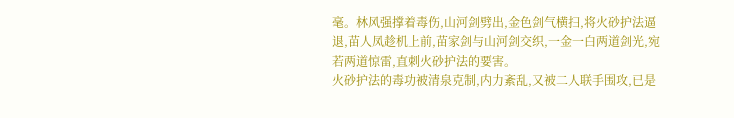毫。林风强撑着毒伤,山河剑劈出,金色剑气横扫,将火砂护法逼退,苗人凤趁机上前,苗家剑与山河剑交织,一金一白两道剑光,宛若两道惊雷,直刺火砂护法的要害。
火砂护法的毒功被清泉克制,内力紊乱,又被二人联手围攻,已是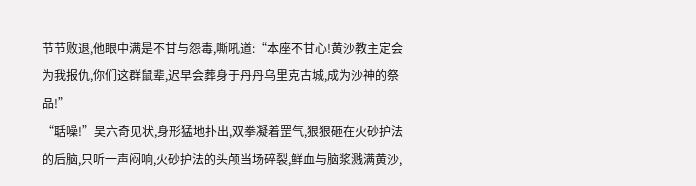节节败退,他眼中满是不甘与怨毒,嘶吼道:“本座不甘心!黄沙教主定会为我报仇,你们这群鼠辈,迟早会葬身于丹丹乌里克古城,成为沙神的祭品!”
“聒噪!”吴六奇见状,身形猛地扑出,双拳凝着罡气,狠狠砸在火砂护法的后脑,只听一声闷响,火砂护法的头颅当场碎裂,鲜血与脑浆溅满黄沙,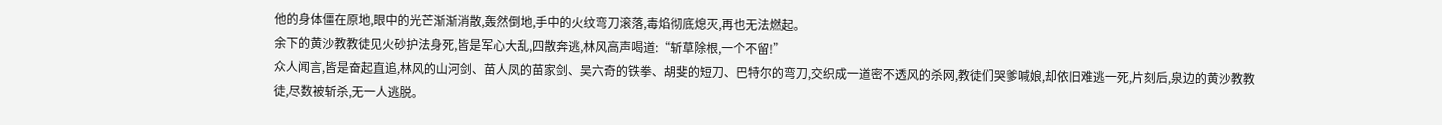他的身体僵在原地,眼中的光芒渐渐消散,轰然倒地,手中的火纹弯刀滚落,毒焰彻底熄灭,再也无法燃起。
余下的黄沙教教徒见火砂护法身死,皆是军心大乱,四散奔逃,林风高声喝道:“斩草除根,一个不留!”
众人闻言,皆是奋起直追,林风的山河剑、苗人凤的苗家剑、吴六奇的铁拳、胡斐的短刀、巴特尔的弯刀,交织成一道密不透风的杀网,教徒们哭爹喊娘,却依旧难逃一死,片刻后,泉边的黄沙教教徒,尽数被斩杀,无一人逃脱。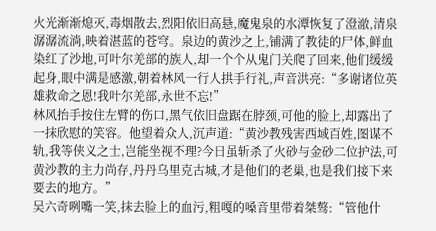火光渐渐熄灭,毒烟散去,烈阳依旧高悬,魔鬼泉的水潭恢复了澄澈,清泉潺潺流淌,映着湛蓝的苍穹。泉边的黄沙之上,铺满了教徒的尸体,鲜血染红了沙地,可叶尔羌部的族人,却一个个从鬼门关爬了回来,他们缓缓起身,眼中满是感激,朝着林风一行人拱手行礼,声音洪亮:“多谢诸位英雄救命之恩!我叶尔羌部,永世不忘!”
林风抬手按住左臂的伤口,黑气依旧盘踞在脖颈,可他的脸上,却露出了一抹欣慰的笑容。他望着众人,沉声道:“黄沙教残害西域百姓,图谋不轨,我等侠义之士,岂能坐视不理?今日虽斩杀了火砂与金砂二位护法,可黄沙教的主力尚存,丹丹乌里克古城,才是他们的老巢,也是我们接下来要去的地方。”
吴六奇咧嘴一笑,抹去脸上的血污,粗嘎的嗓音里带着桀骜:“管他什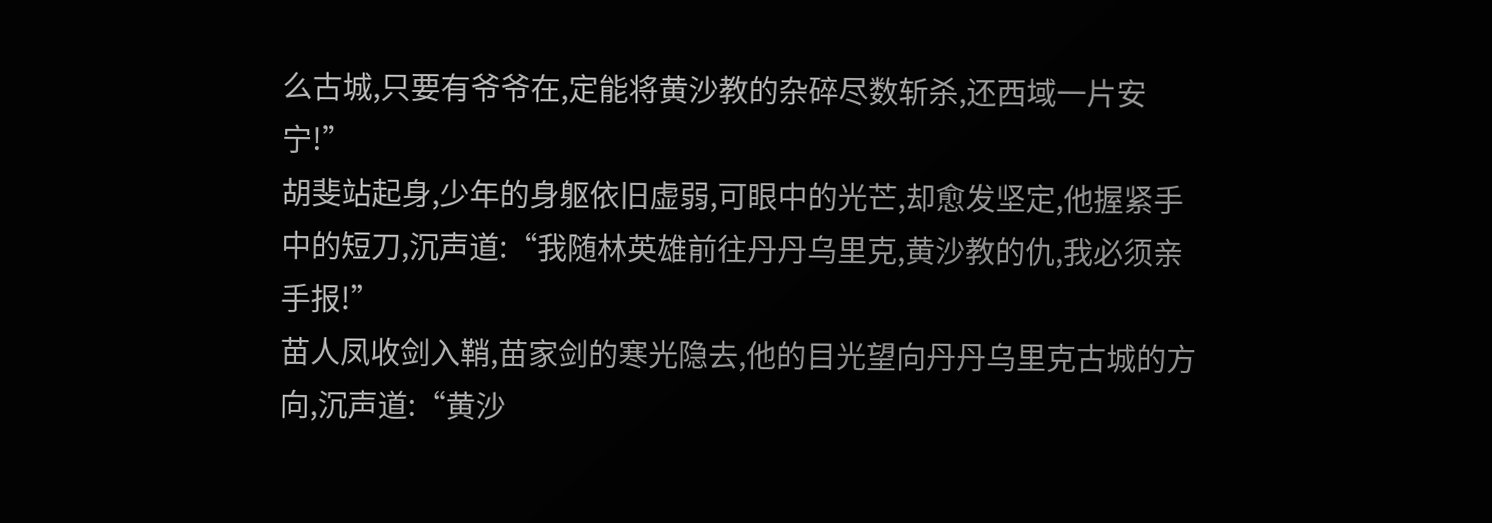么古城,只要有爷爷在,定能将黄沙教的杂碎尽数斩杀,还西域一片安宁!”
胡斐站起身,少年的身躯依旧虚弱,可眼中的光芒,却愈发坚定,他握紧手中的短刀,沉声道:“我随林英雄前往丹丹乌里克,黄沙教的仇,我必须亲手报!”
苗人凤收剑入鞘,苗家剑的寒光隐去,他的目光望向丹丹乌里克古城的方向,沉声道:“黄沙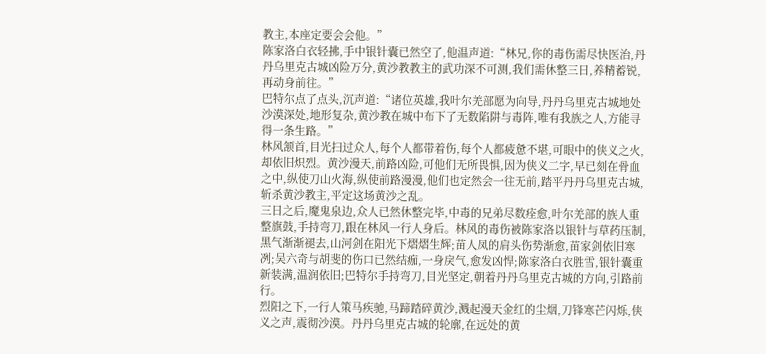教主,本座定要会会他。”
陈家洛白衣轻拂,手中银针囊已然空了,他温声道:“林兄,你的毒伤需尽快医治,丹丹乌里克古城凶险万分,黄沙教教主的武功深不可测,我们需休整三日,养精蓄锐,再动身前往。”
巴特尔点了点头,沉声道:“诸位英雄,我叶尔羌部愿为向导,丹丹乌里克古城地处沙漠深处,地形复杂,黄沙教在城中布下了无数陷阱与毒阵,唯有我族之人,方能寻得一条生路。”
林风颔首,目光扫过众人,每个人都带着伤,每个人都疲惫不堪,可眼中的侠义之火,却依旧炽烈。黄沙漫天,前路凶险,可他们无所畏惧,因为侠义二字,早已刻在骨血之中,纵使刀山火海,纵使前路漫漫,他们也定然会一往无前,踏平丹丹乌里克古城,斩杀黄沙教主,平定这场黄沙之乱。
三日之后,魔鬼泉边,众人已然休整完毕,中毒的兄弟尽数痊愈,叶尔羌部的族人重整旗鼓,手持弯刀,跟在林风一行人身后。林风的毒伤被陈家洛以银针与草药压制,黑气渐渐褪去,山河剑在阳光下熠熠生辉;苗人凤的肩头伤势渐愈,苗家剑依旧寒冽;吴六奇与胡斐的伤口已然结痂,一身戾气,愈发凶悍;陈家洛白衣胜雪,银针囊重新装满,温润依旧;巴特尔手持弯刀,目光坚定,朝着丹丹乌里克古城的方向,引路前行。
烈阳之下,一行人策马疾驰,马蹄踏碎黄沙,溅起漫天金红的尘烟,刀锋寒芒闪烁,侠义之声,震彻沙漠。丹丹乌里克古城的轮廓,在远处的黄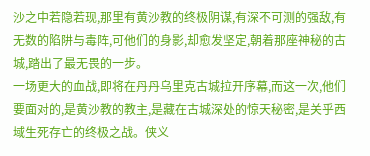沙之中若隐若现,那里有黄沙教的终极阴谋,有深不可测的强敌,有无数的陷阱与毒阵,可他们的身影,却愈发坚定,朝着那座神秘的古城,踏出了最无畏的一步。
一场更大的血战,即将在丹丹乌里克古城拉开序幕,而这一次,他们要面对的,是黄沙教的教主,是藏在古城深处的惊天秘密,是关乎西域生死存亡的终极之战。侠义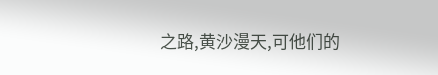之路,黄沙漫天,可他们的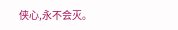侠心,永不会灭。